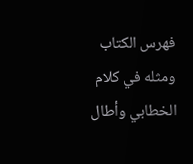فهرس الكتاب
ومثله في كلام الخطابي وأطال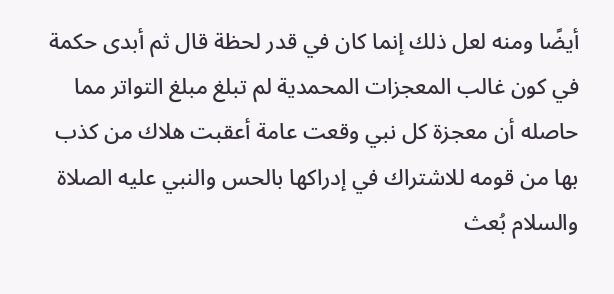أيضًا ومنه لعل ذلك إنما كان في قدر لحظة قال ثم أبدى حكمة في كون غالب المعجزات المحمدية لم تبلغ مبلغ التواتر مما حاصله أن معجزة كل نبي وقعت عامة أعقبت هلاك من كذب بها من قومه للاشتراك في إدراكها بالحس والنبي عليه الصلاة والسلام بُعث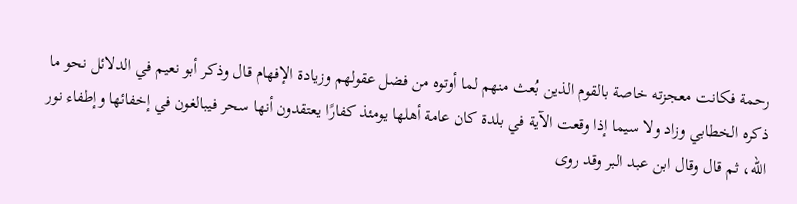رحمة فكانت معجزته خاصة بالقوم الذين بُعث منهم لما أوتوه من فضل عقولهم وزيادة الإفهام قال وذكر أبو نعيم في الدلائل نحو ما ذكره الخطابي وزاد ولا سيما إذا وقعت الآية في بلدة كان عامة أهلها يومئذ كفارًا يعتقدون أنها سحر فيبالغون في إخفائها وإطفاء نور الله، ثم قال وقال ابن عبد البر وقد روى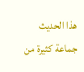هذا الحديث جماعة كثيرة من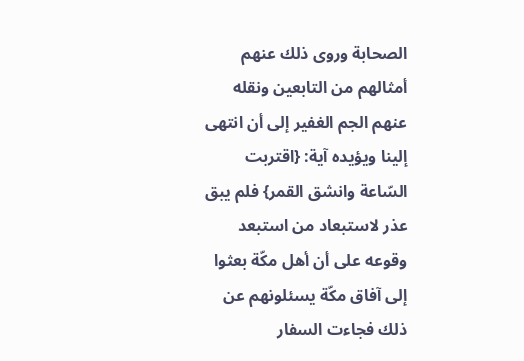الصحابة وروى ذلك عنهم أمثالهم من التابعين ونقله عنهم الجم الغفير إلى أن انتهى إلينا ويؤيده آية: {اقتربت السّاعة وانشق القمر} فلم يبق عذر لاستبعاد من استبعد وقوعه على أن أهل مكّة بعثوا إلى آفاق مكّة يسئلونهم عن ذلك فجاءت السفار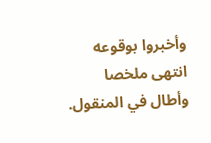وأخبروا بوقوعه انتهى ملخصا وأطال في المنقول.